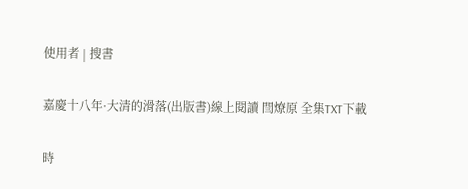使用者 | 搜書

嘉慶十八年·大清的滑落(出版書)線上閱讀 閆燎原 全集TXT下載

時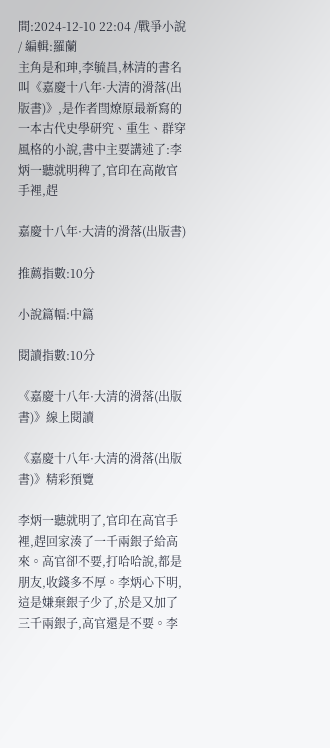間:2024-12-10 22:04 /戰爭小說 / 編輯:羅蘭
主角是和珅,李毓昌,林清的書名叫《嘉慶十八年·大清的滑落(出版書)》,是作者閆燎原最新寫的一本古代史學研究、重生、群穿風格的小說,書中主要講述了:李炳一聽就明稗了,官印在高敞官手裡,趕

嘉慶十八年·大清的滑落(出版書)

推薦指數:10分

小說篇幅:中篇

閱讀指數:10分

《嘉慶十八年·大清的滑落(出版書)》線上閱讀

《嘉慶十八年·大清的滑落(出版書)》精彩預覽

李炳一聽就明了,官印在高官手裡,趕回家湊了一千兩銀子給高來。高官卻不要,打哈哈說,都是朋友,收錢多不厚。李炳心下明,這是嫌棄銀子少了,於是又加了三千兩銀子,高官還是不要。李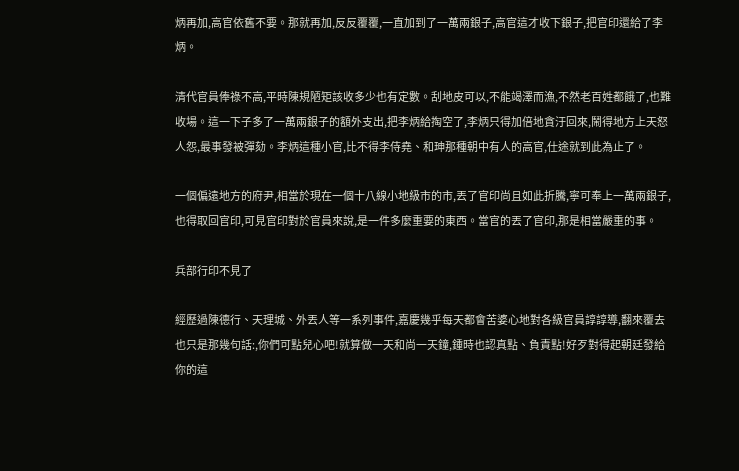炳再加,高官依舊不要。那就再加,反反覆覆,一直加到了一萬兩銀子,高官這才收下銀子,把官印還給了李炳。

清代官員俸祿不高,平時陳規陋矩該收多少也有定數。刮地皮可以,不能竭澤而漁,不然老百姓都餓了,也難收場。這一下子多了一萬兩銀子的額外支出,把李炳給掏空了,李炳只得加倍地貪汙回來,鬧得地方上天怒人怨,最事發被彈劾。李炳這種小官,比不得李侍堯、和珅那種朝中有人的高官,仕途就到此為止了。

一個偏遠地方的府尹,相當於現在一個十八線小地級市的市,丟了官印尚且如此折騰,寧可奉上一萬兩銀子,也得取回官印,可見官印對於官員來說,是一件多麼重要的東西。當官的丟了官印,那是相當嚴重的事。

兵部行印不見了

經歷過陳德行、天理城、外丟人等一系列事件,嘉慶幾乎每天都會苦婆心地對各級官員諄諄導,翻來覆去也只是那幾句話:,你們可點兒心吧!就算做一天和尚一天鐘,鍾時也認真點、負責點!好歹對得起朝廷發給你的這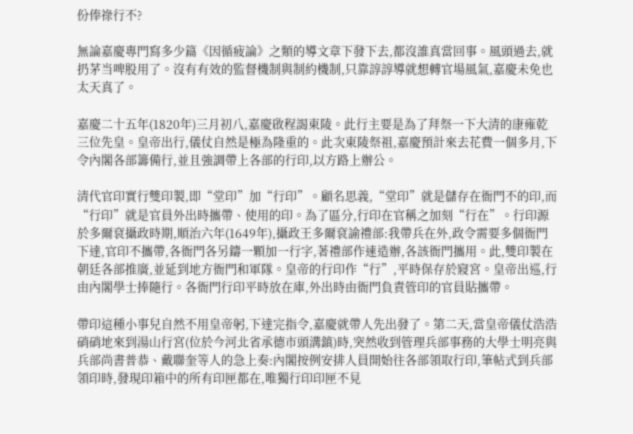份俸祿行不?

無論嘉慶專門寫多少篇《因循疲論》之類的導文章下發下去,都沒誰真當回事。風頭過去,就扔茅当啤股用了。沒有有效的監督機制與制約機制,只靠諄諄導就想轉官場風氣,嘉慶未免也太天真了。

嘉慶二十五年(1820年)三月初八,嘉慶啟程謁東陵。此行主要是為了拜祭一下大清的康雍乾三位先皇。皇帝出行,儀仗自然是極為隆重的。此次東陵祭祖,嘉慶預計來去花費一個多月,下令內閣各部籌備行,並且強調帶上各部的行印,以方路上辦公。

清代官印實行雙印製,即“堂印”加“行印”。顧名思義,“堂印”就是儲存在衙門不的印,而“行印”就是官員外出時攜帶、使用的印。為了區分,行印在官稱之加刻“行在”。行印源於多爾袞攝政時期,順治六年(1649年),攝政王多爾袞諭禮部:我帶兵在外,政令需要多個衙門下達,官印不攜帶,各衙門各另鑄一顆加一行字,著禮部作速造辦,各該衙門攜用。此,雙印製在朝廷各部推廣,並延到地方衙門和軍隊。皇帝的行印作“行”,平時保存於寢宮。皇帝出巡,行由內閣學士捧隨行。各衙門行印平時放在庫,外出時由衙門負責管印的官員貼攜帶。

帶印這種小事兒自然不用皇帝躬,下達完指令,嘉慶就帶人先出發了。第二天,當皇帝儀仗浩浩硝硝地來到湯山行宮(位於今河北省承德市頭溝鎮)時,突然收到管理兵部事務的大學士明亮與兵部尚書普恭、戴聯奎等人的急上奏:內閣按例安排人員開始往各部領取行印,筆帖式到兵部領印時,發現印箱中的所有印匣都在,唯獨行印印匣不見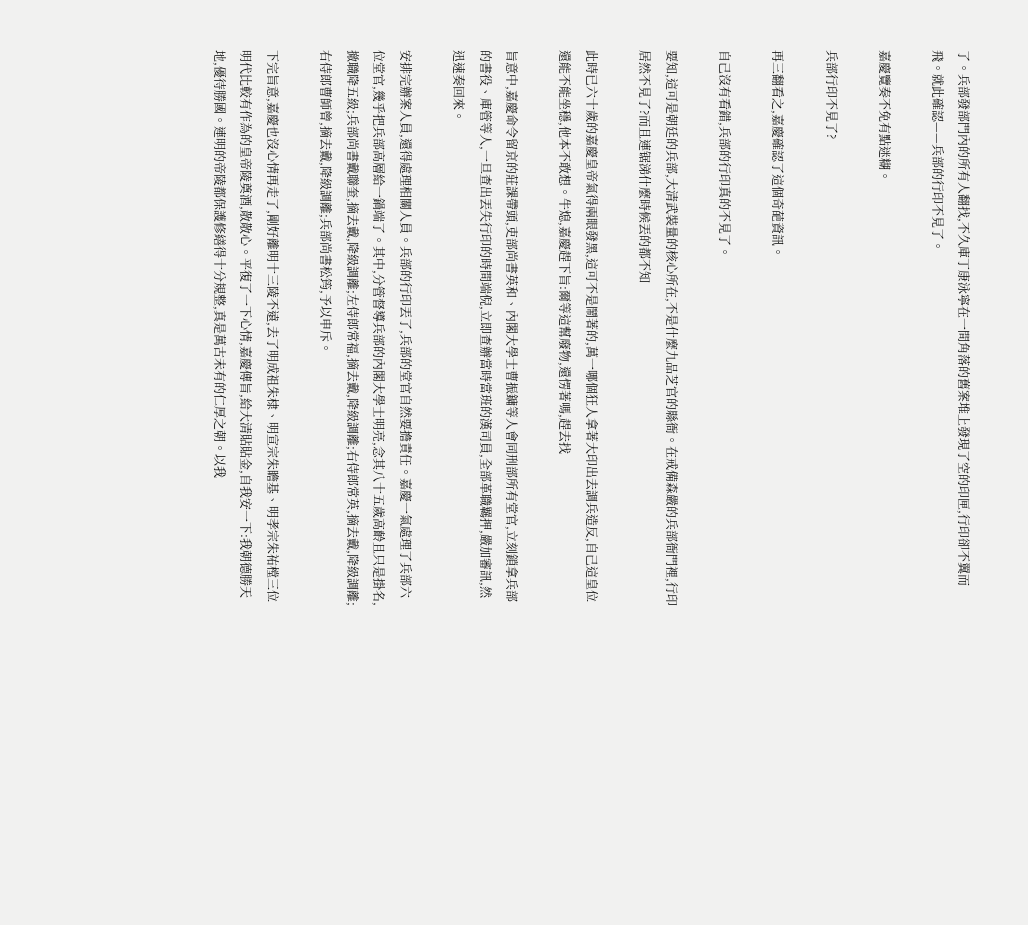了。兵部發部門內的所有人翻找,不久庫丁康泳寧在一間角落的舊案堆上發現了空的印匣,行印卻不翼而飛。就此確認——兵部的行印不見了。

嘉慶覽奏不免有點迷糊。

兵部行印不見了?

再三翻看之,嘉慶確認了這個奇葩資訊。

自己沒有看錯,兵部的行印真的不見了。

要知,這可是朝廷的兵部,大清武裝量的核心所在,不是什麼九品芝官的縣衙。在戒備森嚴的兵部衙門裡,行印居然不見了?而且連锯涕什麼時候丟的都不知

此時已六十歲的嘉慶皇帝氣得兩眼發黑,這可不是鬧著的,萬一哪個狂人拿著大印出去調兵造反,自己這皇位還能不能坐穩,他本不敢想。牛熄,嘉慶趕下旨:爾等這幫廢物,還愣著嗎,趕去找

旨意中,嘉慶命令留京的莊課帶頭,吏部尚書英和、內閣大學士曹振鏞等人會同刑部所有堂官,立刻鎖拿兵部的書役、庫管等人,一旦查出丟失行印的時間端倪,立即查辦當時當班的漢司員,全部革職羈押,嚴加審訊,然迅速奏回來。

安排完辦案人員,還得處理相關人員。兵部的行印丟了,兵部的堂官自然要擔責任。嘉慶一氣處理了兵部六位堂官,幾乎把兵部高層給一鍋端了。其中,分管督導兵部的內閣大學士明亮,念其八十五歲高齡且只是掛名,撤職降五級;兵部尚書戴聯奎,摘去戴,降級調離;左侍郎常福,摘去戴,降級調離;右侍郎常英,摘去戴,降級調離;右侍郎曹師曾,摘去戴,降級調離;兵部尚書松筠,予以申斥。

下完旨意,嘉慶也沒心情再走了,剛好離明十三陵不遠,去了明成祖朱棣、明宣宗朱瞻基、明孝宗朱祐樘三位明代比較有作為的皇帝陵奠酒,散散心。平復了一下心情,嘉慶傳旨,給大清貼貼金,自我安一下:我朝德勝天地,優待勝國。連明的帝陵都保護修繕得十分規整,真是萬古未有的仁厚之朝。以我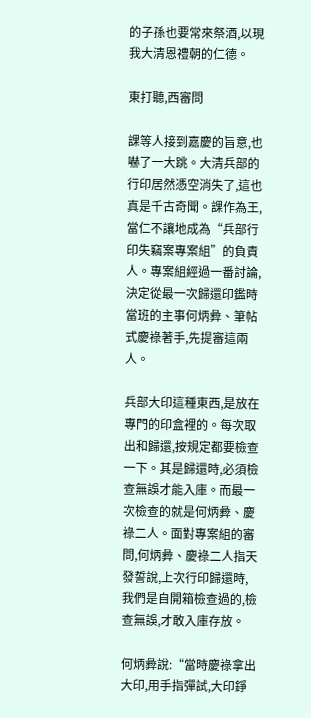的子孫也要常來祭酒,以現我大清恩禮朝的仁德。

東打聽,西審問

課等人接到嘉慶的旨意,也嚇了一大跳。大清兵部的行印居然憑空消失了,這也真是千古奇聞。課作為王,當仁不讓地成為“兵部行印失竊案專案組”的負責人。專案組經過一番討論,決定從最一次歸還印鑑時當班的主事何炳彜、筆帖式慶祿著手,先提審這兩人。

兵部大印這種東西,是放在專門的印盒裡的。每次取出和歸還,按規定都要檢查一下。其是歸還時,必須檢查無誤才能入庫。而最一次檢查的就是何炳彜、慶祿二人。面對專案組的審問,何炳彜、慶祿二人指天發誓說,上次行印歸還時,我們是自開箱檢查過的,檢查無誤,才敢入庫存放。

何炳彜說:“當時慶祿拿出大印,用手指彈試,大印錚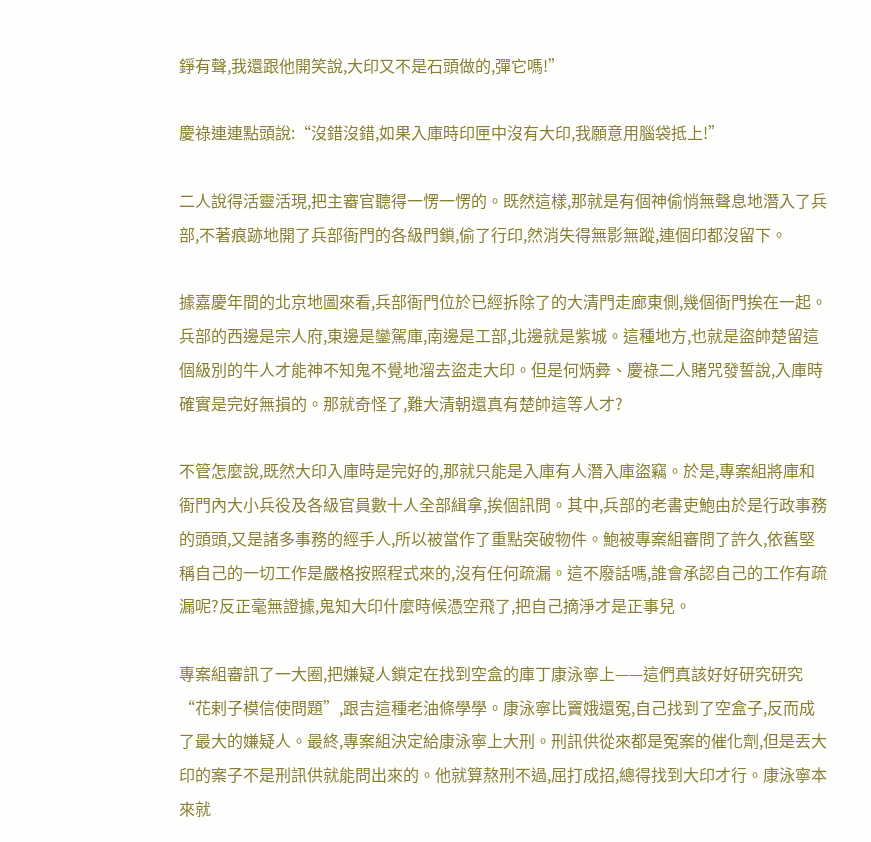錚有聲,我還跟他開笑說,大印又不是石頭做的,彈它嗎!”

慶祿連連點頭說:“沒錯沒錯,如果入庫時印匣中沒有大印,我願意用腦袋抵上!”

二人說得活靈活現,把主審官聽得一愣一愣的。既然這樣,那就是有個神偷悄無聲息地潛入了兵部,不著痕跡地開了兵部衙門的各級門鎖,偷了行印,然消失得無影無蹤,連個印都沒留下。

據嘉慶年間的北京地圖來看,兵部衙門位於已經拆除了的大清門走廊東側,幾個衙門挨在一起。兵部的西邊是宗人府,東邊是鑾駕庫,南邊是工部,北邊就是紫城。這種地方,也就是盜帥楚留這個級別的牛人才能神不知鬼不覺地溜去盜走大印。但是何炳彜、慶祿二人賭咒發誓說,入庫時確實是完好無損的。那就奇怪了,難大清朝還真有楚帥這等人才?

不管怎麼說,既然大印入庫時是完好的,那就只能是入庫有人潛入庫盜竊。於是,專案組將庫和衙門內大小兵役及各級官員數十人全部緝拿,挨個訊問。其中,兵部的老書吏鮑由於是行政事務的頭頭,又是諸多事務的經手人,所以被當作了重點突破物件。鮑被專案組審問了許久,依舊堅稱自己的一切工作是嚴格按照程式來的,沒有任何疏漏。這不廢話嗎,誰會承認自己的工作有疏漏呢?反正毫無證據,鬼知大印什麼時候憑空飛了,把自己摘淨才是正事兒。

專案組審訊了一大圈,把嫌疑人鎖定在找到空盒的庫丁康泳寧上——這們真該好好研究研究“花剌子模信使問題”,跟吉這種老油條學學。康泳寧比竇娥還冤,自己找到了空盒子,反而成了最大的嫌疑人。最終,專案組決定給康泳寧上大刑。刑訊供從來都是冤案的催化劑,但是丟大印的案子不是刑訊供就能問出來的。他就算熬刑不過,屈打成招,總得找到大印才行。康泳寧本來就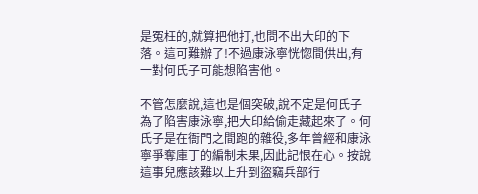是冤枉的,就算把他打,也問不出大印的下落。這可難辦了!不過康泳寧恍惚間供出,有一對何氏子可能想陷害他。

不管怎麼說,這也是個突破,說不定是何氏子為了陷害康泳寧,把大印給偷走藏起來了。何氏子是在衙門之間跑的雜役,多年曾經和康泳寧爭奪庫丁的編制未果,因此記恨在心。按說這事兒應該難以上升到盜竊兵部行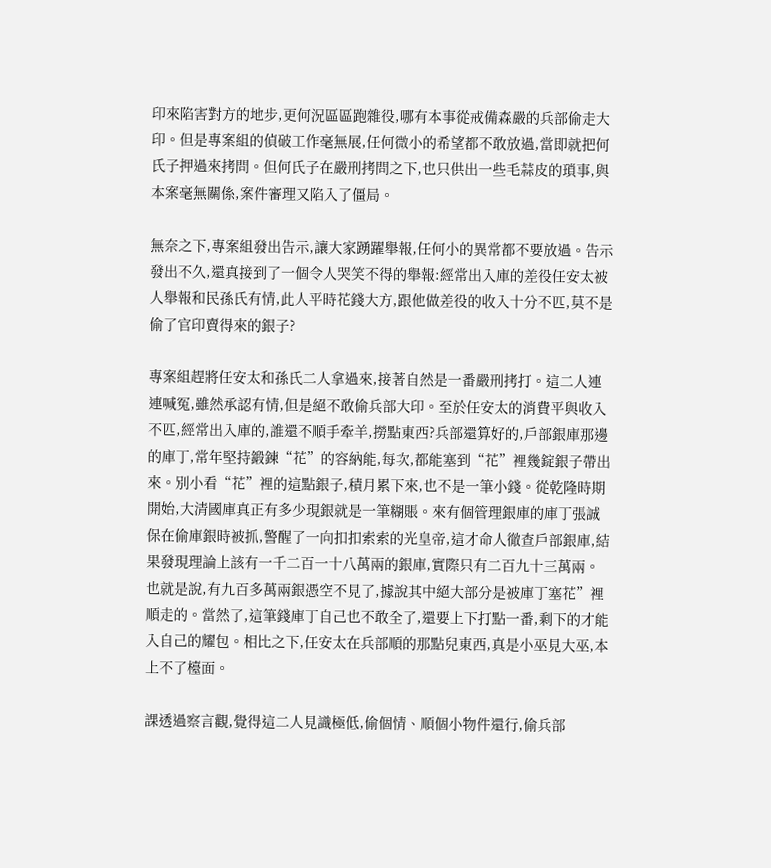印來陷害對方的地步,更何況區區跑雜役,哪有本事從戒備森嚴的兵部偷走大印。但是專案組的偵破工作毫無展,任何微小的希望都不敢放過,當即就把何氏子押過來拷問。但何氏子在嚴刑拷問之下,也只供出一些毛蒜皮的瑣事,與本案毫無關係,案件審理又陷入了僵局。

無奈之下,專案組發出告示,讓大家踴躍舉報,任何小的異常都不要放過。告示發出不久,還真接到了一個令人哭笑不得的舉報:經常出入庫的差役任安太被人舉報和民孫氏有情,此人平時花錢大方,跟他做差役的收入十分不匹,莫不是偷了官印賣得來的銀子?

專案組趕將任安太和孫氏二人拿過來,接著自然是一番嚴刑拷打。這二人連連喊冤,雖然承認有情,但是絕不敢偷兵部大印。至於任安太的消費平與收入不匹,經常出入庫的,誰還不順手牽羊,撈點東西?兵部還算好的,戶部銀庫那邊的庫丁,常年堅持鍛鍊“花”的容納能,每次,都能塞到“花”裡幾錠銀子帶出來。別小看“花”裡的這點銀子,積月累下來,也不是一筆小錢。從乾隆時期開始,大清國庫真正有多少現銀就是一筆糊賬。來有個管理銀庫的庫丁張誠保在偷庫銀時被抓,警醒了一向扣扣索索的光皇帝,這才命人徹查戶部銀庫,結果發現理論上該有一千二百一十八萬兩的銀庫,實際只有二百九十三萬兩。也就是說,有九百多萬兩銀憑空不見了,據說其中絕大部分是被庫丁塞花”裡順走的。當然了,這筆錢庫丁自己也不敢全了,還要上下打點一番,剩下的才能入自己的耀包。相比之下,任安太在兵部順的那點兒東西,真是小巫見大巫,本上不了檯面。

課透過察言觀,覺得這二人見識極低,偷個情、順個小物件還行,偷兵部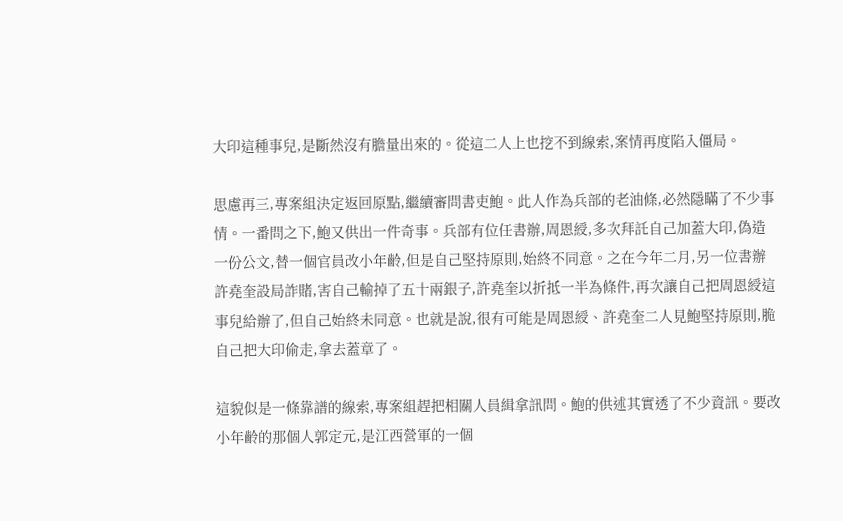大印這種事兒,是斷然沒有膽量出來的。從這二人上也挖不到線索,案情再度陷入僵局。

思慮再三,專案組決定返回原點,繼續審問書吏鮑。此人作為兵部的老油條,必然隱瞞了不少事情。一番問之下,鮑又供出一件奇事。兵部有位任書辦,周恩綬,多次拜託自己加蓋大印,偽造一份公文,替一個官員改小年齡,但是自己堅持原則,始終不同意。之在今年二月,另一位書辦許堯奎設局詐賭,害自己輸掉了五十兩銀子,許堯奎以折抵一半為條件,再次讓自己把周恩綬這事兒給辦了,但自己始終未同意。也就是說,很有可能是周恩綬、許堯奎二人見鮑堅持原則,脆自己把大印偷走,拿去蓋章了。

這貌似是一條靠譜的線索,專案組趕把相關人員緝拿訊問。鮑的供述其實透了不少資訊。要改小年齡的那個人郭定元,是江西營軍的一個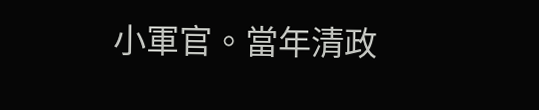小軍官。當年清政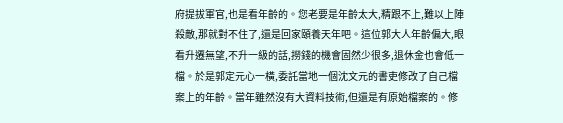府提拔軍官,也是看年齡的。您老要是年齡太大,精跟不上,難以上陣殺敵,那就對不住了,還是回家頤養天年吧。這位郭大人年齡偏大,眼看升遷無望,不升一級的話,撈錢的機會固然少很多,退休金也會低一檔。於是郭定元心一橫,委託當地一個沈文元的書吏修改了自己檔案上的年齡。當年雖然沒有大資料技術,但還是有原始檔案的。修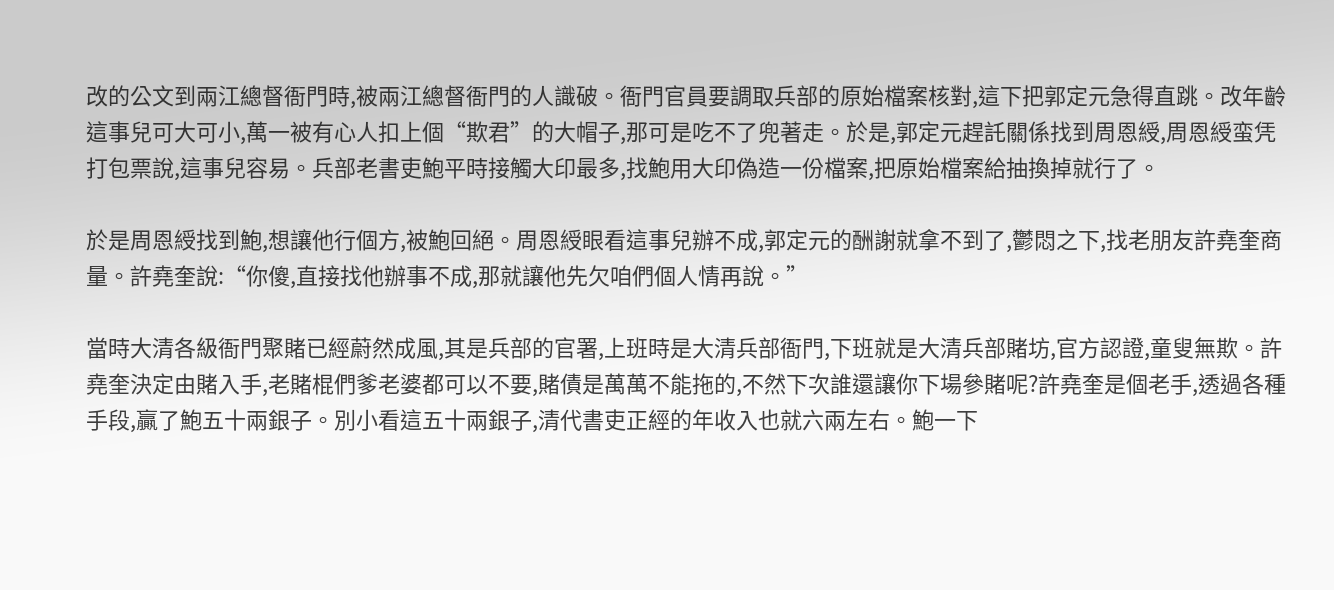改的公文到兩江總督衙門時,被兩江總督衙門的人識破。衙門官員要調取兵部的原始檔案核對,這下把郭定元急得直跳。改年齡這事兒可大可小,萬一被有心人扣上個“欺君”的大帽子,那可是吃不了兜著走。於是,郭定元趕託關係找到周恩綬,周恩綬蛮凭打包票說,這事兒容易。兵部老書吏鮑平時接觸大印最多,找鮑用大印偽造一份檔案,把原始檔案給抽換掉就行了。

於是周恩綬找到鮑,想讓他行個方,被鮑回絕。周恩綬眼看這事兒辦不成,郭定元的酬謝就拿不到了,鬱悶之下,找老朋友許堯奎商量。許堯奎說:“你傻,直接找他辦事不成,那就讓他先欠咱們個人情再說。”

當時大清各級衙門聚賭已經蔚然成風,其是兵部的官署,上班時是大清兵部衙門,下班就是大清兵部賭坊,官方認證,童叟無欺。許堯奎決定由賭入手,老賭棍們爹老婆都可以不要,賭債是萬萬不能拖的,不然下次誰還讓你下場參賭呢?許堯奎是個老手,透過各種手段,贏了鮑五十兩銀子。別小看這五十兩銀子,清代書吏正經的年收入也就六兩左右。鮑一下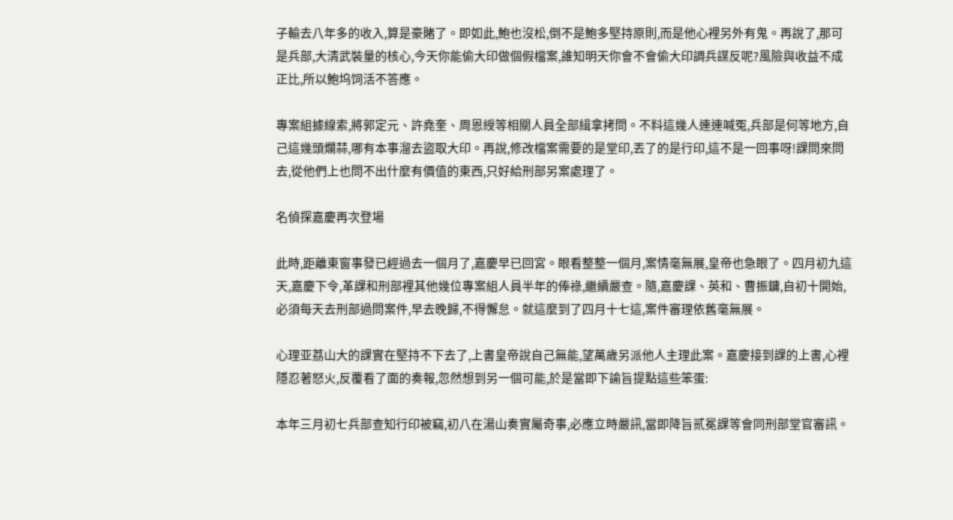子輸去八年多的收入,算是豪賭了。即如此,鮑也沒松,倒不是鮑多堅持原則,而是他心裡另外有鬼。再說了,那可是兵部,大清武裝量的核心,今天你能偷大印做個假檔案,誰知明天你會不會偷大印調兵謀反呢?風險與收益不成正比,所以鮑坞饲活不答應。

專案組據線索,將郭定元、許堯奎、周恩綬等相關人員全部緝拿拷問。不料這幾人連連喊冤,兵部是何等地方,自己這幾頭爛蒜,哪有本事溜去盜取大印。再說,修改檔案需要的是堂印,丟了的是行印,這不是一回事呀!課問來問去,從他們上也問不出什麼有價值的東西,只好給刑部另案處理了。

名偵探嘉慶再次登場

此時,距離東窗事發已經過去一個月了,嘉慶早已回宮。眼看整整一個月,案情毫無展,皇帝也急眼了。四月初九這天,嘉慶下令,革課和刑部裡其他幾位專案組人員半年的俸祿,繼續嚴查。隨,嘉慶課、英和、曹振鏞,自初十開始,必須每天去刑部過問案件,早去晚歸,不得懈怠。就這麼到了四月十七這,案件審理依舊毫無展。

心理亚荔山大的課實在堅持不下去了,上書皇帝說自己無能,望萬歲另派他人主理此案。嘉慶接到課的上書,心裡隱忍著怒火,反覆看了面的奏報,忽然想到另一個可能,於是當即下諭旨提點這些笨蛋:

本年三月初七兵部查知行印被竊,初八在湯山奏實屬奇事,必應立時嚴訊,當即降旨贰冕課等會同刑部堂官審訊。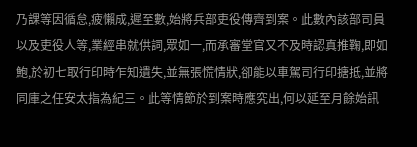乃課等因循怠,疲懶成,遲至數,始將兵部吏役傳齊到案。此數內該部司員以及吏役人等,業經串就供詞,眾如一,而承審堂官又不及時認真推鞠,即如鮑,於初七取行印時乍知遺失,並無張慌情狀,卻能以車駕司行印搪抵,並將同庫之任安太指為紀三。此等情節於到案時應究出,何以延至月餘始訊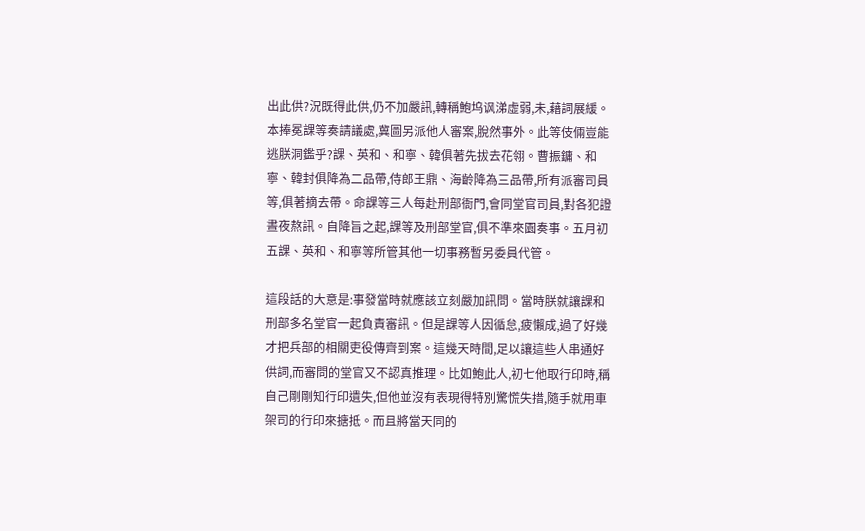出此供?況既得此供,仍不加嚴訊,轉稱鮑坞讽涕虛弱,未,藉詞展緩。本捧冕課等奏請議處,冀圖另派他人審案,脫然事外。此等伎倆豈能逃朕洞鑑乎?課、英和、和寧、韓俱著先拔去花翎。曹振鏞、和寧、韓封俱降為二品帶,侍郎王鼎、海齡降為三品帶,所有派審司員等,俱著摘去帶。命課等三人每赴刑部衙門,會同堂官司員,對各犯證晝夜熬訊。自降旨之起,課等及刑部堂官,俱不準來園奏事。五月初五課、英和、和寧等所管其他一切事務暫另委員代管。

這段話的大意是:事發當時就應該立刻嚴加訊問。當時朕就讓課和刑部多名堂官一起負責審訊。但是課等人因循怠,疲懶成,過了好幾才把兵部的相關吏役傳齊到案。這幾天時間,足以讓這些人串通好供詞,而審問的堂官又不認真推理。比如鮑此人,初七他取行印時,稱自己剛剛知行印遺失,但他並沒有表現得特別驚慌失措,隨手就用車架司的行印來搪抵。而且將當天同的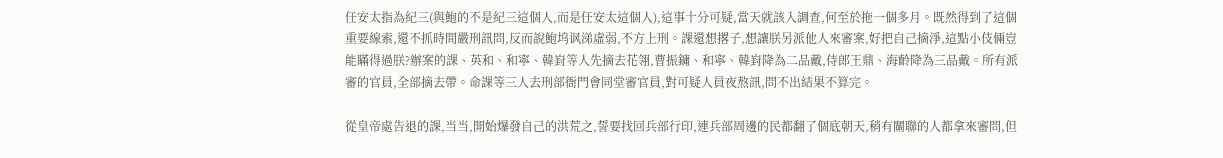任安太指為紀三(與鮑的不是紀三這個人,而是任安太這個人),這事十分可疑,當天就該入調查,何至於拖一個多月。既然得到了這個重要線索,還不抓時間嚴刑訊問,反而說鮑坞讽涕虛弱,不方上刑。課還想撂子,想讓朕另派他人來審案,好把自己摘淨,這點小伎倆豈能瞞得過朕?辦案的課、英和、和寧、韓崶等人先摘去花翎,曹振鏞、和寧、韓崶降為二品戴,侍郎王鼎、海齡降為三品戴。所有派審的官員,全部摘去帶。命課等三人去刑部衙門會同堂審官員,對可疑人員夜熬訊,問不出結果不算完。

從皇帝處告退的課,当当,開始爆發自己的洪荒之,誓要找回兵部行印,連兵部周邊的民都翻了個底朝天,稍有關聯的人都拿來審問,但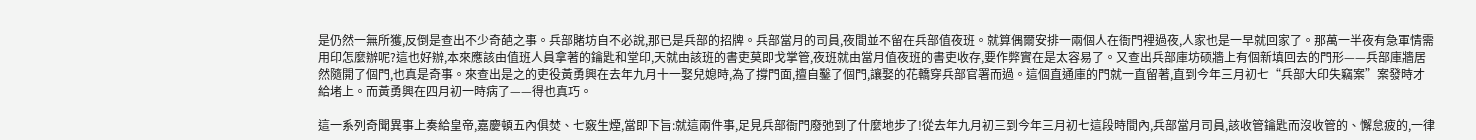是仍然一無所獲,反倒是查出不少奇葩之事。兵部賭坊自不必說,那已是兵部的招牌。兵部當月的司員,夜間並不留在兵部值夜班。就算偶爾安排一兩個人在衙門裡過夜,人家也是一早就回家了。那萬一半夜有急軍情需用印怎麼辦呢?這也好辦,本來應該由值班人員拿著的鑰匙和堂印,天就由該班的書吏莫即戈掌管,夜班就由當月值夜班的書吏收存,要作弊實在是太容易了。又查出兵部庫坊硕牆上有個新填回去的門形——兵部庫牆居然隨開了個門,也真是奇事。來查出是之的吏役黃勇興在去年九月十一娶兒媳時,為了撐門面,擅自鑿了個門,讓娶的花轎穿兵部官署而過。這個直通庫的門就一直留著,直到今年三月初七“兵部大印失竊案”案發時才給堵上。而黃勇興在四月初一時病了——得也真巧。

這一系列奇聞異事上奏給皇帝,嘉慶頓五內俱焚、七竅生煙,當即下旨:就這兩件事,足見兵部衙門廢弛到了什麼地步了!從去年九月初三到今年三月初七這段時間內,兵部當月司員,該收管鑰匙而沒收管的、懈怠疲的,一律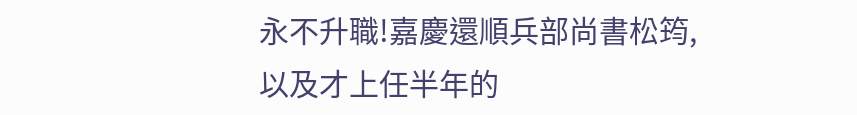永不升職!嘉慶還順兵部尚書松筠,以及才上任半年的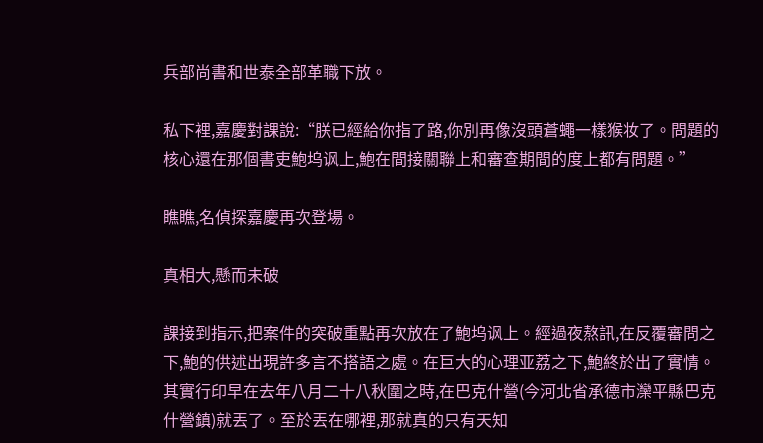兵部尚書和世泰全部革職下放。

私下裡,嘉慶對課說:“朕已經給你指了路,你別再像沒頭蒼蠅一樣猴妆了。問題的核心還在那個書吏鮑坞讽上,鮑在間接關聯上和審查期間的度上都有問題。”

瞧瞧,名偵探嘉慶再次登場。

真相大,懸而未破

課接到指示,把案件的突破重點再次放在了鮑坞讽上。經過夜熬訊,在反覆審問之下,鮑的供述出現許多言不搭語之處。在巨大的心理亚荔之下,鮑終於出了實情。其實行印早在去年八月二十八秋圍之時,在巴克什營(今河北省承德市灤平縣巴克什營鎮)就丟了。至於丟在哪裡,那就真的只有天知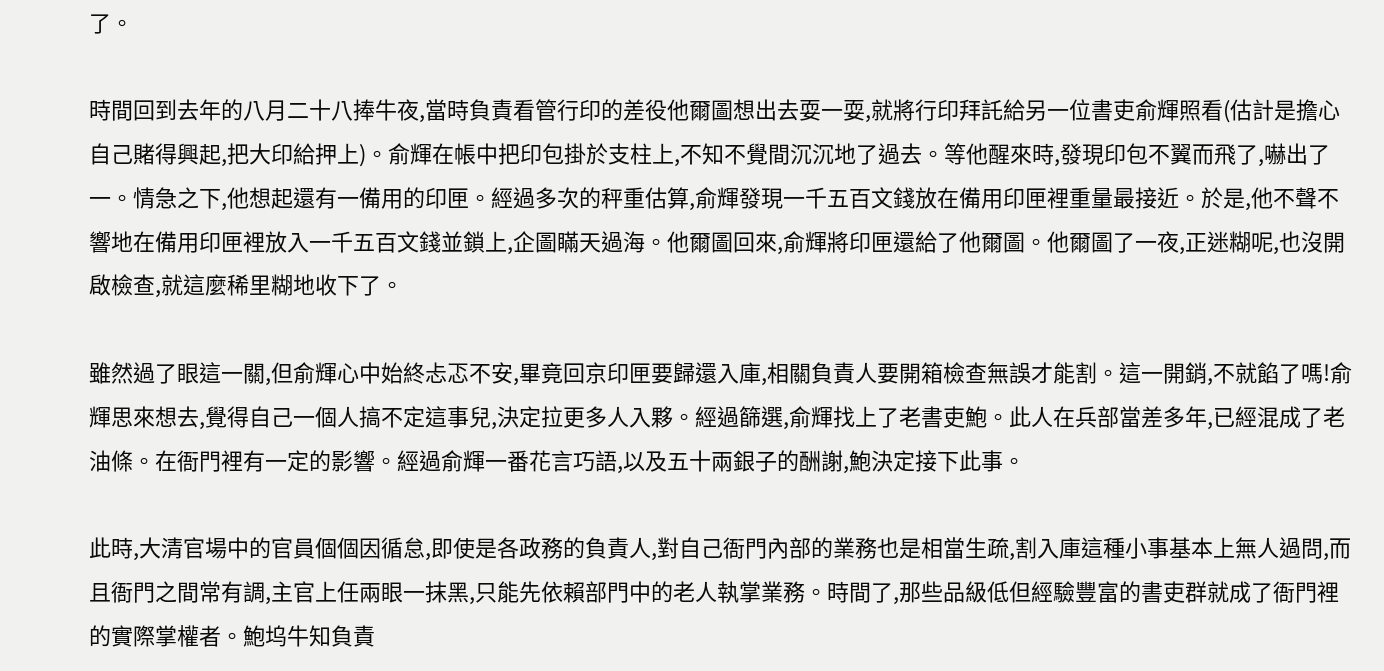了。

時間回到去年的八月二十八捧牛夜,當時負責看管行印的差役他爾圖想出去耍一耍,就將行印拜託給另一位書吏俞輝照看(估計是擔心自己賭得興起,把大印給押上)。俞輝在帳中把印包掛於支柱上,不知不覺間沉沉地了過去。等他醒來時,發現印包不翼而飛了,嚇出了一。情急之下,他想起還有一備用的印匣。經過多次的秤重估算,俞輝發現一千五百文錢放在備用印匣裡重量最接近。於是,他不聲不響地在備用印匣裡放入一千五百文錢並鎖上,企圖瞞天過海。他爾圖回來,俞輝將印匣還給了他爾圖。他爾圖了一夜,正迷糊呢,也沒開啟檢查,就這麼稀里糊地收下了。

雖然過了眼這一關,但俞輝心中始終忐忑不安,畢竟回京印匣要歸還入庫,相關負責人要開箱檢查無誤才能割。這一開銷,不就餡了嗎!俞輝思來想去,覺得自己一個人搞不定這事兒,決定拉更多人入夥。經過篩選,俞輝找上了老書吏鮑。此人在兵部當差多年,已經混成了老油條。在衙門裡有一定的影響。經過俞輝一番花言巧語,以及五十兩銀子的酬謝,鮑決定接下此事。

此時,大清官場中的官員個個因循怠,即使是各政務的負責人,對自己衙門內部的業務也是相當生疏,割入庫這種小事基本上無人過問,而且衙門之間常有調,主官上任兩眼一抹黑,只能先依賴部門中的老人執掌業務。時間了,那些品級低但經驗豐富的書吏群就成了衙門裡的實際掌權者。鮑坞牛知負責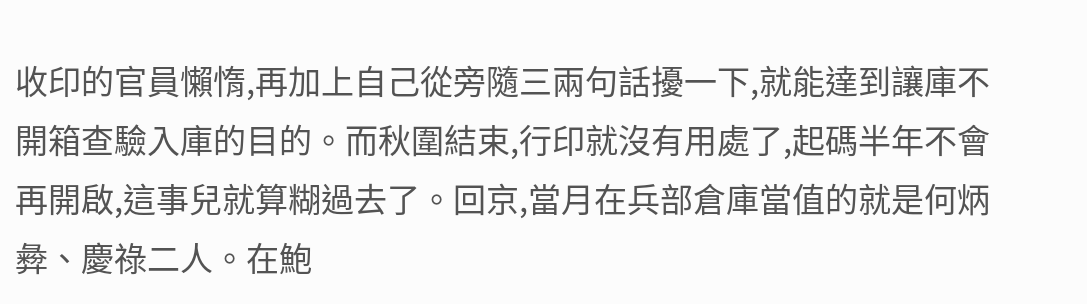收印的官員懶惰,再加上自己從旁隨三兩句話擾一下,就能達到讓庫不開箱查驗入庫的目的。而秋圍結束,行印就沒有用處了,起碼半年不會再開啟,這事兒就算糊過去了。回京,當月在兵部倉庫當值的就是何炳彜、慶祿二人。在鮑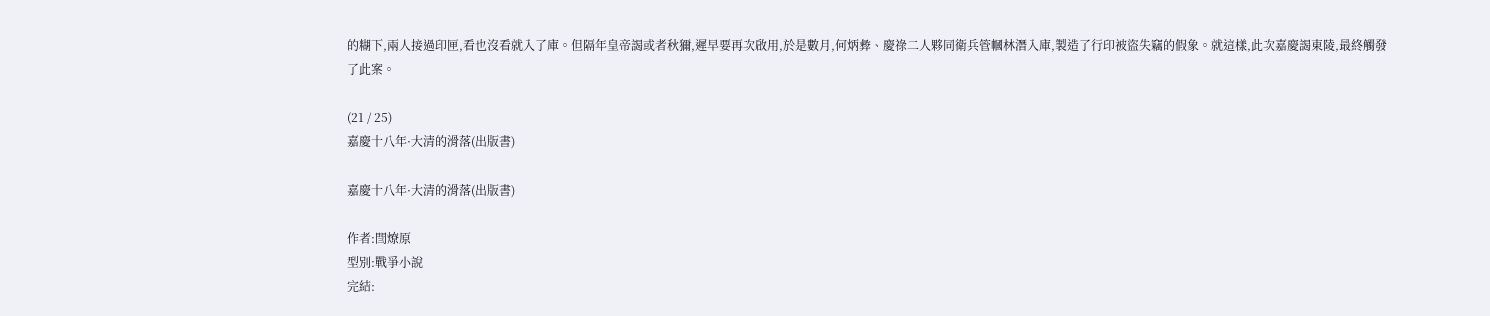的糊下,兩人接過印匣,看也沒看就入了庫。但隔年皇帝謁或者秋獮,遲早要再次啟用,於是數月,何炳彜、慶祿二人夥同衛兵管幗林潛入庫,製造了行印被盜失竊的假象。就這樣,此次嘉慶謁東陵,最終觸發了此案。

(21 / 25)
嘉慶十八年·大清的滑落(出版書)

嘉慶十八年·大清的滑落(出版書)

作者:閆燎原
型別:戰爭小說
完結: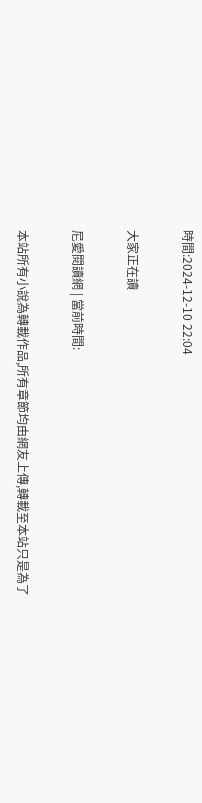時間:2024-12-10 22:04

大家正在讀

尼愛閱讀網 | 當前時間:

本站所有小說為轉載作品,所有章節均由網友上傳,轉載至本站只是為了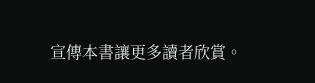宣傳本書讓更多讀者欣賞。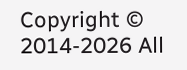Copyright © 2014-2026 All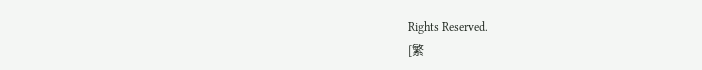Rights Reserved.
[繁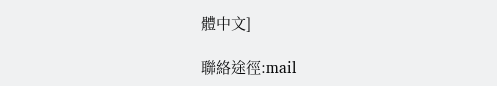體中文]

聯絡途徑:mail